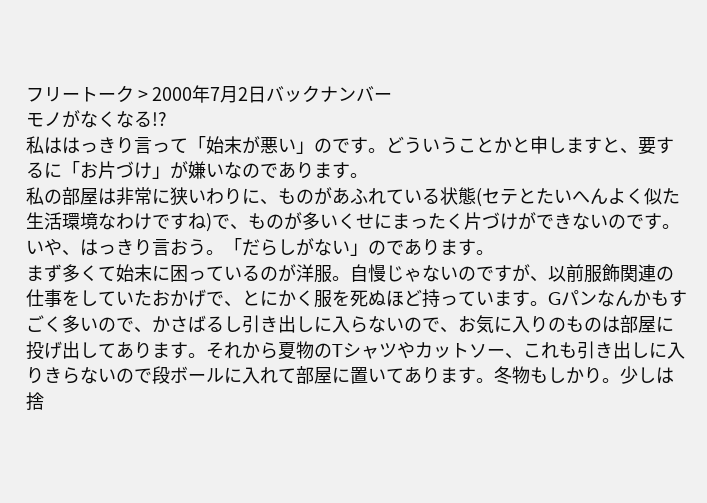フリートーク > 2000年7月2日バックナンバー
モノがなくなる!?
私ははっきり言って「始末が悪い」のです。どういうことかと申しますと、要するに「お片づけ」が嫌いなのであります。
私の部屋は非常に狭いわりに、ものがあふれている状態(セテとたいへんよく似た生活環境なわけですね)で、ものが多いくせにまったく片づけができないのです。いや、はっきり言おう。「だらしがない」のであります。
まず多くて始末に困っているのが洋服。自慢じゃないのですが、以前服飾関連の仕事をしていたおかげで、とにかく服を死ぬほど持っています。Gパンなんかもすごく多いので、かさばるし引き出しに入らないので、お気に入りのものは部屋に投げ出してあります。それから夏物のTシャツやカットソー、これも引き出しに入りきらないので段ボールに入れて部屋に置いてあります。冬物もしかり。少しは捨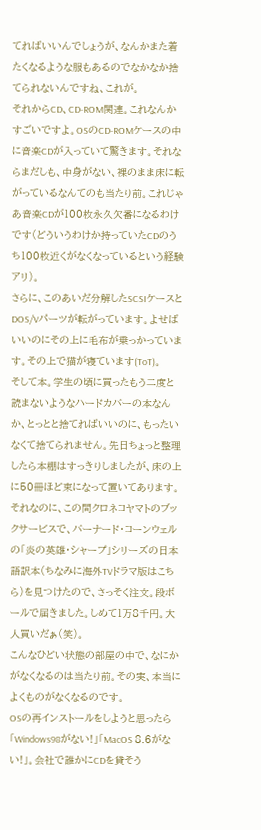てればいいんでしょうが、なんかまた着たくなるような服もあるのでなかなか捨てられないんですね、これが。
それからCD、CD-ROM関連。これなんかすごいですよ。OSのCD-ROMケースの中に音楽CDが入っていて驚きます。それならまだしも、中身がない、裸のまま床に転がっているなんてのも当たり前。これじゃあ音楽CDが100枚永久欠番になるわけです(どういうわけか持っていたCDのうち100枚近くがなくなっているという経験アリ)。
さらに、このあいだ分解したSCSIケースとDOS/Vパーツが転がっています。よせばいいのにその上に毛布が乗っかっています。その上で猫が寝ています(ToT)。
そして本。学生の頃に買ったもう二度と読まないようなハードカバーの本なんか、とっとと捨てればいいのに、もったいなくて捨てられません。先日ちょっと整理したら本棚はすっきりしましたが、床の上に50冊ほど束になって置いてあります。それなのに、この間クロネコヤマトのブックサービスで、バーナード・コーンウェルの「炎の英雄・シャープ」シリーズの日本語訳本(ちなみに海外TVドラマ版はこちら)を見つけたので、さっそく注文。段ボールで届きました。しめて1万8千円。大人買いだぁ(笑)。
こんなひどい状態の部屋の中で、なにかがなくなるのは当たり前。その実、本当によくものがなくなるのです。
OSの再インストールをしようと思ったら「Windows98がない!」「MacOS 8.6がない!」。会社で誰かにCDを貸そう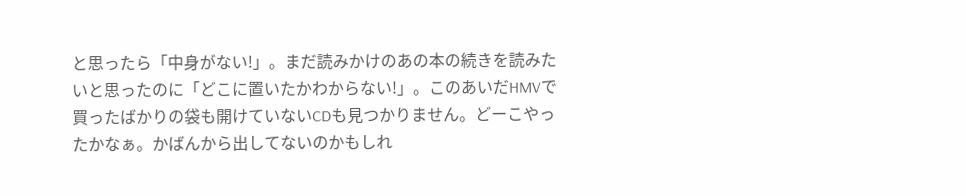と思ったら「中身がない!」。まだ読みかけのあの本の続きを読みたいと思ったのに「どこに置いたかわからない!」。このあいだHMVで買ったばかりの袋も開けていないCDも見つかりません。どーこやったかなぁ。かばんから出してないのかもしれ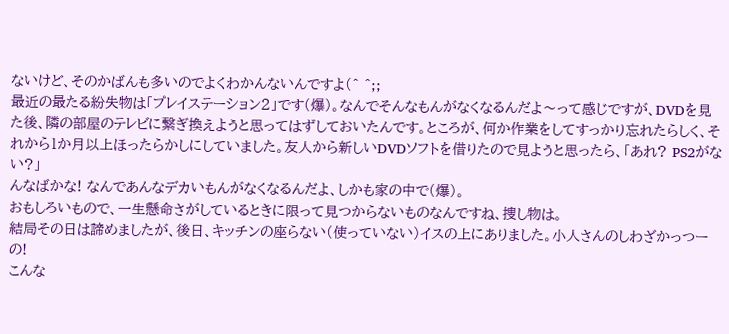ないけど、そのかばんも多いのでよくわかんないんですよ(^ ^;;
最近の最たる紛失物は「プレイステーション2」です(爆)。なんでそんなもんがなくなるんだよ〜って感じですが、DVDを見た後、隣の部屋のテレビに繋ぎ換えようと思ってはずしておいたんです。ところが、何か作業をしてすっかり忘れたらしく、それから1か月以上ほったらかしにしていました。友人から新しいDVDソフトを借りたので見ようと思ったら、「あれ? PS2がない?」
んなばかな! なんであんなデカいもんがなくなるんだよ、しかも家の中で(爆)。
おもしろいもので、一生懸命さがしているときに限って見つからないものなんですね、捜し物は。
結局その日は諦めましたが、後日、キッチンの座らない(使っていない)イスの上にありました。小人さんのしわざかっつーの!
こんな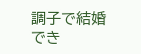調子で結婚でき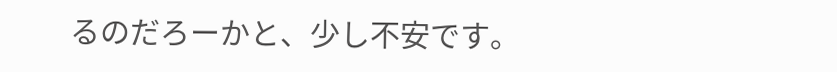るのだろーかと、少し不安です。